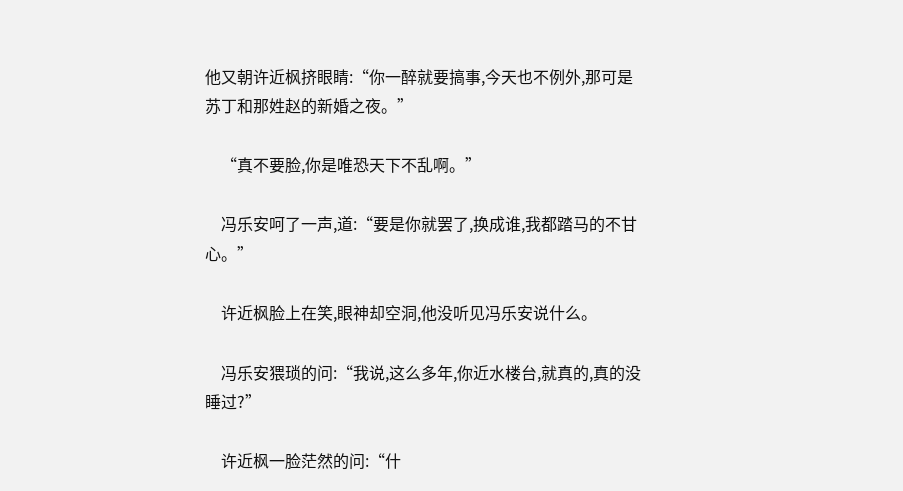他又朝许近枫挤眼睛:“你一醉就要搞事,今天也不例外,那可是苏丁和那姓赵的新婚之夜。”

    “真不要脸,你是唯恐天下不乱啊。”

    冯乐安呵了一声,道:“要是你就罢了,换成谁,我都踏马的不甘心。”

    许近枫脸上在笑,眼神却空洞,他没听见冯乐安说什么。

    冯乐安猥琐的问:“我说,这么多年,你近水楼台,就真的,真的没睡过?”

    许近枫一脸茫然的问:“什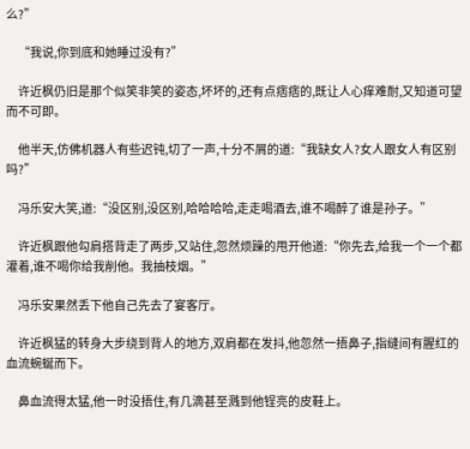么?”

    “我说,你到底和她睡过没有?”

    许近枫仍旧是那个似笑非笑的姿态,坏坏的,还有点痞痞的,既让人心痒难耐,又知道可望而不可即。

    他半天,仿佛机器人有些迟钝,切了一声,十分不屑的道:“我缺女人?女人跟女人有区别吗?”

    冯乐安大笑,道:“没区别,没区别,哈哈哈哈,走走喝酒去,谁不喝醉了谁是孙子。”

    许近枫跟他勾肩搭背走了两步,又站住,忽然烦躁的甩开他道:“你先去,给我一个一个都灌着,谁不喝你给我削他。我抽枝烟。”

    冯乐安果然丢下他自己先去了宴客厅。

    许近枫猛的转身大步绕到背人的地方,双肩都在发抖,他忽然一捂鼻子,指缝间有腥红的血流蜿蜒而下。

    鼻血流得太猛,他一时没捂住,有几滴甚至溅到他锃亮的皮鞋上。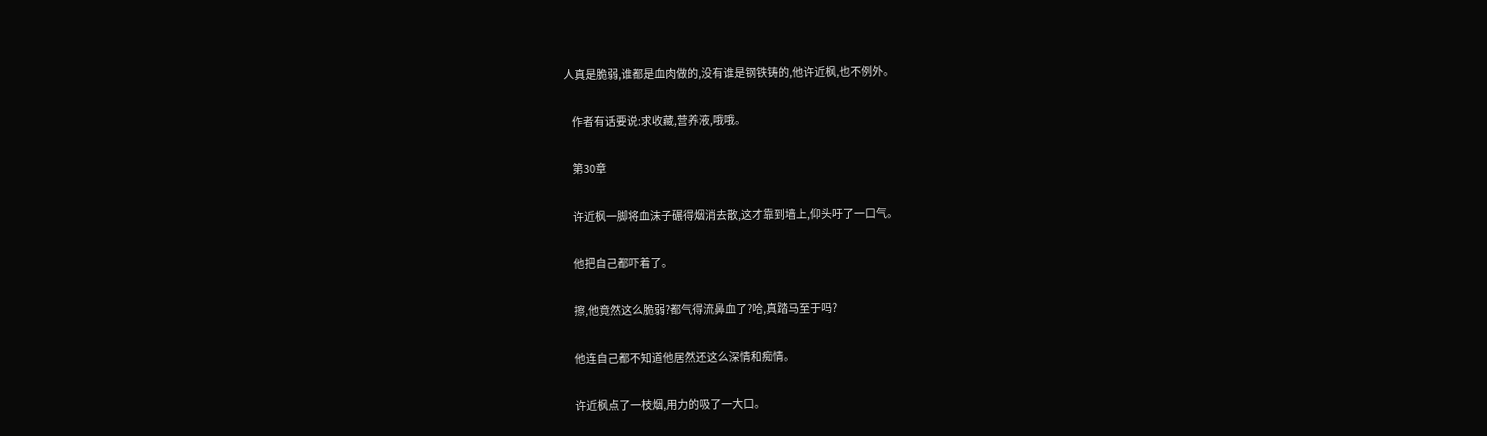人真是脆弱,谁都是血肉做的,没有谁是钢铁铸的,他许近枫,也不例外。

    作者有话要说:求收藏,营养液,哦哦。

    第30章

    许近枫一脚将血沫子碾得烟消去散,这才靠到墙上,仰头吁了一口气。

    他把自己都吓着了。

    擦,他竟然这么脆弱?都气得流鼻血了?哈,真踏马至于吗?

    他连自己都不知道他居然还这么深情和痴情。

    许近枫点了一枝烟,用力的吸了一大口。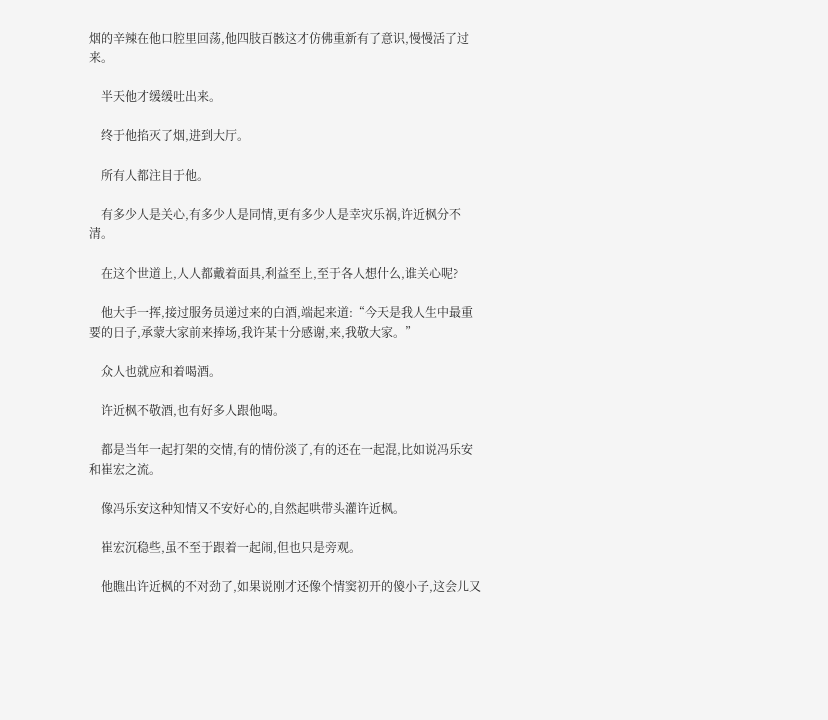烟的辛辣在他口腔里回荡,他四肢百骸这才仿佛重新有了意识,慢慢活了过来。

    半天他才缓缓吐出来。

    终于他掐灭了烟,进到大厅。

    所有人都注目于他。

    有多少人是关心,有多少人是同情,更有多少人是幸灾乐祸,许近枫分不清。

    在这个世道上,人人都戴着面具,利益至上,至于各人想什么,谁关心呢?

    他大手一挥,接过服务员递过来的白酒,端起来道:“今天是我人生中最重要的日子,承蒙大家前来捧场,我许某十分感谢,来,我敬大家。”

    众人也就应和着喝酒。

    许近枫不敬酒,也有好多人跟他喝。

    都是当年一起打架的交情,有的情份淡了,有的还在一起混,比如说冯乐安和崔宏之流。

    像冯乐安这种知情又不安好心的,自然起哄带头灌许近枫。

    崔宏沉稳些,虽不至于跟着一起闹,但也只是旁观。

    他瞧出许近枫的不对劲了,如果说刚才还像个情窦初开的傻小子,这会儿又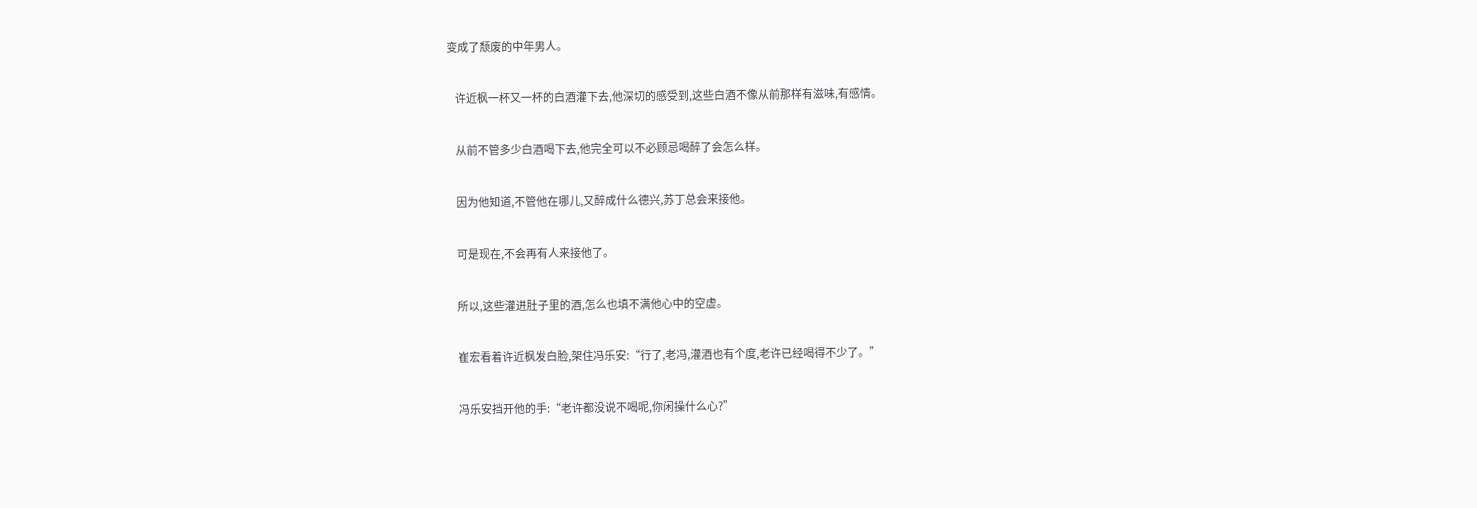变成了颓废的中年男人。

    许近枫一杯又一杯的白酒灌下去,他深切的感受到,这些白酒不像从前那样有滋味,有感情。

    从前不管多少白酒喝下去,他完全可以不必顾忌喝醉了会怎么样。

    因为他知道,不管他在哪儿,又醉成什么德兴,苏丁总会来接他。

    可是现在,不会再有人来接他了。

    所以,这些灌进肚子里的酒,怎么也填不满他心中的空虚。

    崔宏看着许近枫发白脸,架住冯乐安:“行了,老冯,灌酒也有个度,老许已经喝得不少了。”

    冯乐安挡开他的手:“老许都没说不喝呢,你闲操什么心?”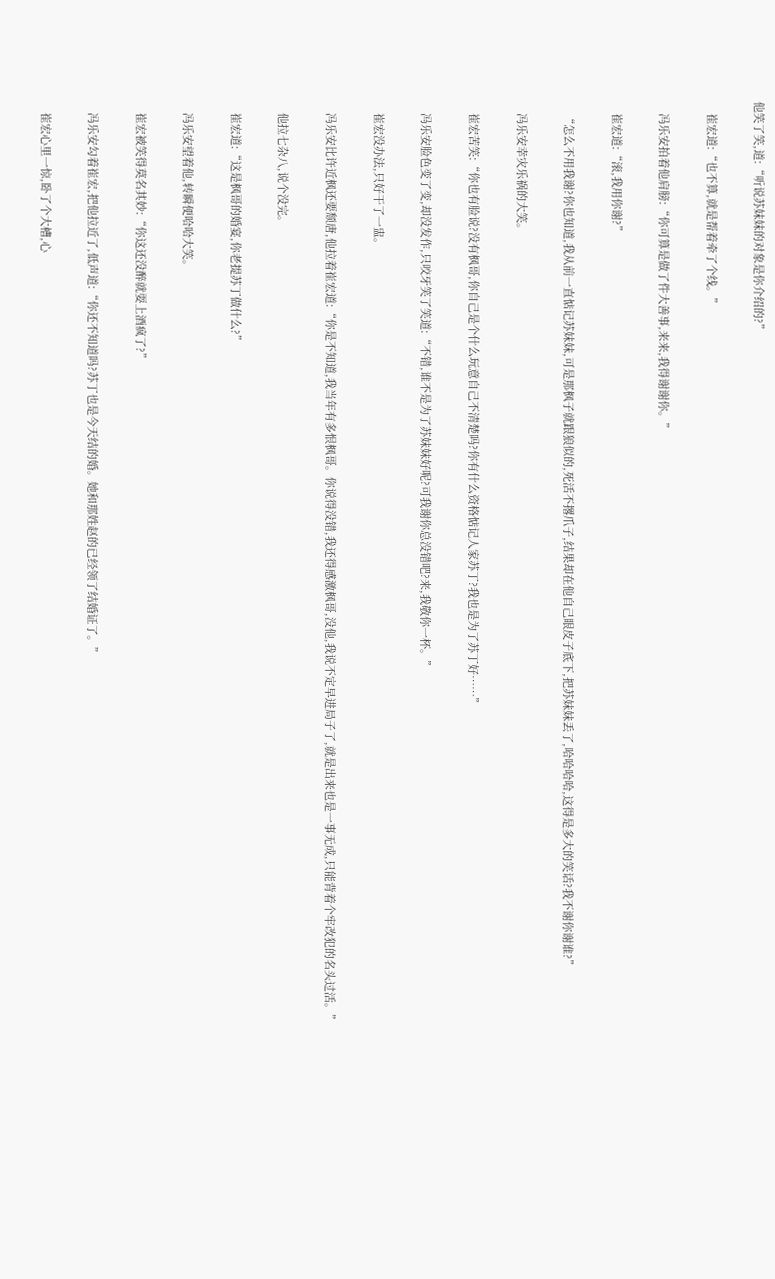他笑了笑,道:“听说苏妹妹的对象是你介绍的?”

    崔宏道:“也不算,就是帮着牵了个线。”

    冯乐安拍着他肩膀:“你可算是做了件大善事,来来,我得谢谢你。”

    崔宏道:“滚,我用你谢?”

    “怎么不用我谢?你也知道,我从前一直惦记苏妹妹,可是那枫子就跟狼似的,死活不撂爪子,结果却在他自己眼皮子底下,把苏妹妹丢了,哈哈哈哈,这得是多大的笑话?我不谢你谢谁?”

    冯乐安幸灾乐祸的大笑。

    崔宏苦笑:“你也有脸说?没有枫哥,你自己是个什么玩意自己不清楚吗?你有什么资格惦记人家苏丁?我也是为了苏丁好……”

    冯乐安脸色变了变,却没发作,只咬牙笑了笑道:“不错,谁不是为了苏妹妹好呢?可我谢你总没错吧?来,我敬你一杯。”

    崔宏没办法,只好干了一盅。

    冯乐安比许近枫还要颓唐,他拉着崔宏道:“你是不知道,我当年有多恨枫哥。你说得没错,我还得感激枫哥,没他,我说不定早进局子了,就是出来也是一事无成,只能背着个牢改犯的名头过活。”

    他拉七杂八,说个没完。

    崔宏道:“这是枫哥的婚宴,你老提苏丁做什么?”

    冯乐安望着他,转瞬便哈哈大笑。

    崔宏被笑得莫名其妙:“你这还没醉就耍上酒疯了?”

    冯乐安勾着崔宏,把他拉近了,低声道:“你还不知道吗?苏丁也是今天结的婚。她和那姓赵的已经领了结婚证了。”

    崔宏心里一惊,卧了个大槽,心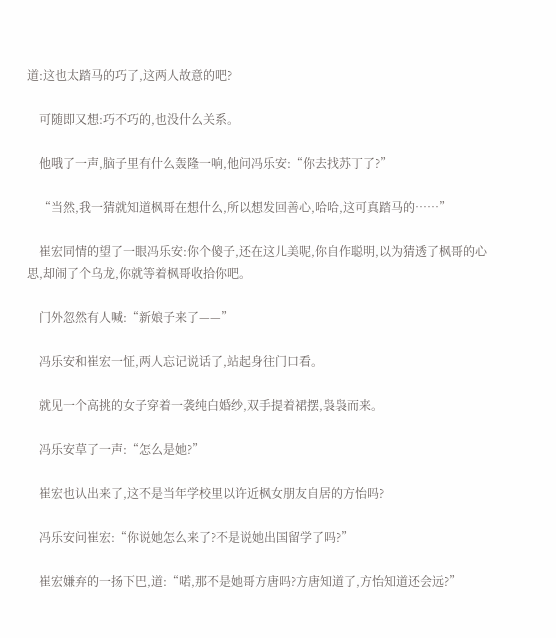道:这也太踏马的巧了,这两人故意的吧?

    可随即又想:巧不巧的,也没什么关系。

    他哦了一声,脑子里有什么轰隆一响,他问冯乐安:“你去找苏丁了?”

    “当然,我一猜就知道枫哥在想什么,所以想发回善心,哈哈,这可真踏马的……”

    崔宏同情的望了一眼冯乐安:你个傻子,还在这儿美呢,你自作聪明,以为猜透了枫哥的心思,却闹了个乌龙,你就等着枫哥收拾你吧。

    门外忽然有人喊:“新娘子来了——”

    冯乐安和崔宏一怔,两人忘记说话了,站起身往门口看。

    就见一个高挑的女子穿着一袭纯白婚纱,双手提着裙摆,袅袅而来。

    冯乐安草了一声:“怎么是她?”

    崔宏也认出来了,这不是当年学校里以许近枫女朋友自居的方怡吗?

    冯乐安问崔宏:“你说她怎么来了?不是说她出国留学了吗?”

    崔宏嫌弃的一扬下巴,道:“喏,那不是她哥方唐吗?方唐知道了,方怡知道还会远?”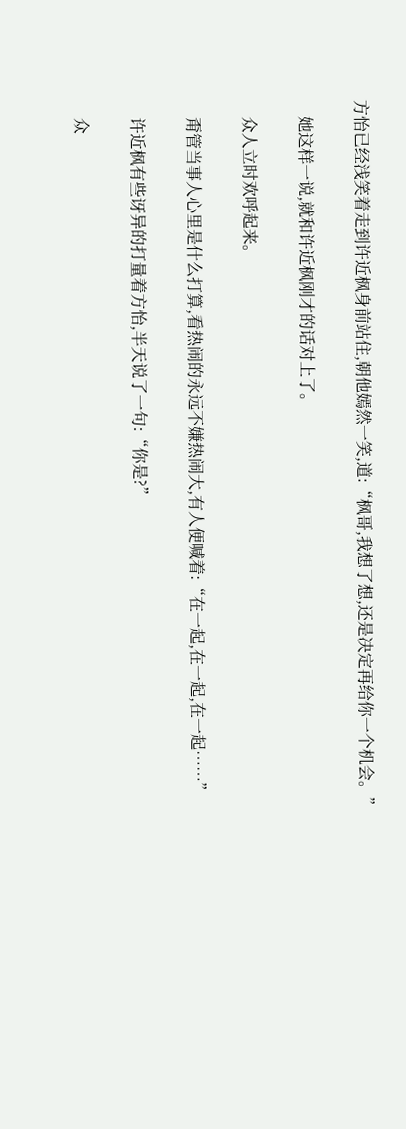方怡已经浅笑着走到许近枫身前站住,朝他嫣然一笑,道:“枫哥,我想了想,还是决定再给你一个机会。”

    她这样一说,就和许近枫刚才的话对上了。

    众人立时欢呼起来。

    甭管当事人心里是什么打算,看热闹的永远不嫌热闹大,有人便喊着:“在一起,在一起,在一起……”

    许近枫有些讶异的打量着方怡,半天说了一句:“你是?”

    众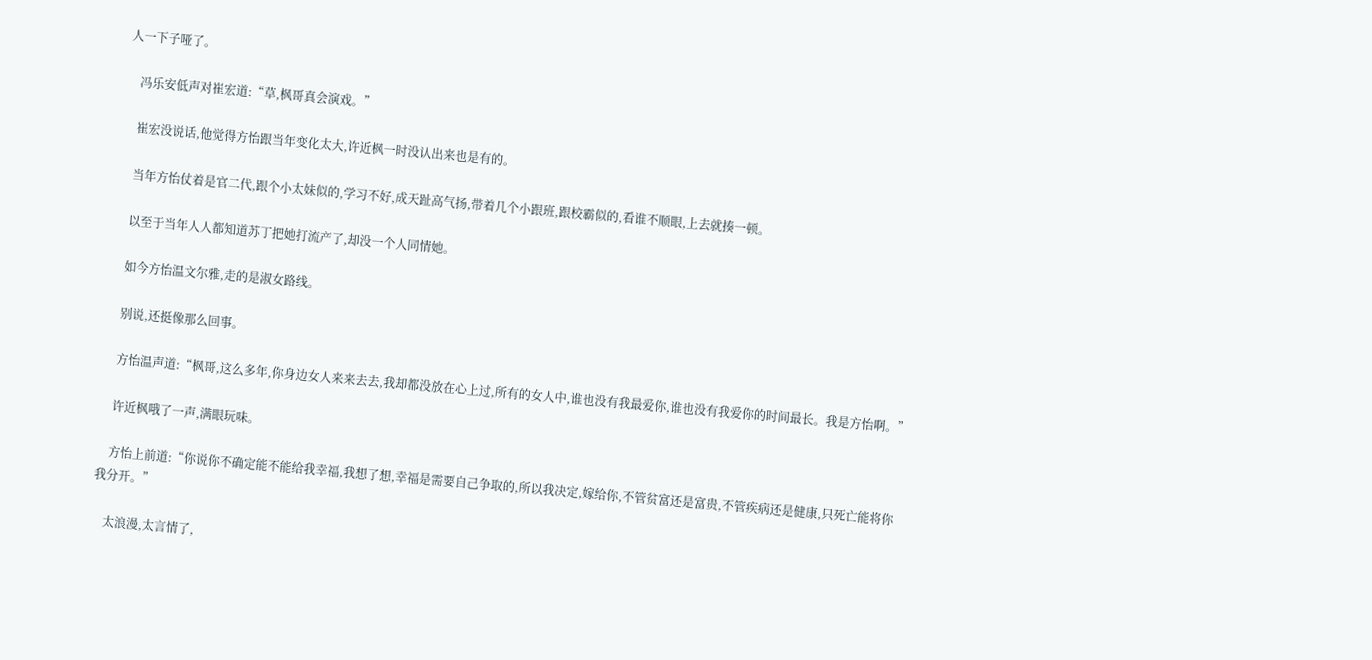人一下子哑了。

    冯乐安低声对崔宏道:“草,枫哥真会演戏。”

    崔宏没说话,他觉得方怡跟当年变化太大,许近枫一时没认出来也是有的。

    当年方怡仗着是官二代,跟个小太妹似的,学习不好,成天趾高气扬,带着几个小跟班,跟校霸似的,看谁不顺眼,上去就揍一顿。

    以至于当年人人都知道苏丁把她打流产了,却没一个人同情她。

    如今方怡温文尔雅,走的是淑女路线。

    别说,还挺像那么回事。

    方怡温声道:“枫哥,这么多年,你身边女人来来去去,我却都没放在心上过,所有的女人中,谁也没有我最爱你,谁也没有我爱你的时间最长。我是方怡啊。”

    许近枫哦了一声,满眼玩味。

    方怡上前道:“你说你不确定能不能给我幸福,我想了想,幸福是需要自己争取的,所以我决定,嫁给你,不管贫富还是富贵,不管疾病还是健康,只死亡能将你我分开。”

    太浪漫,太言情了,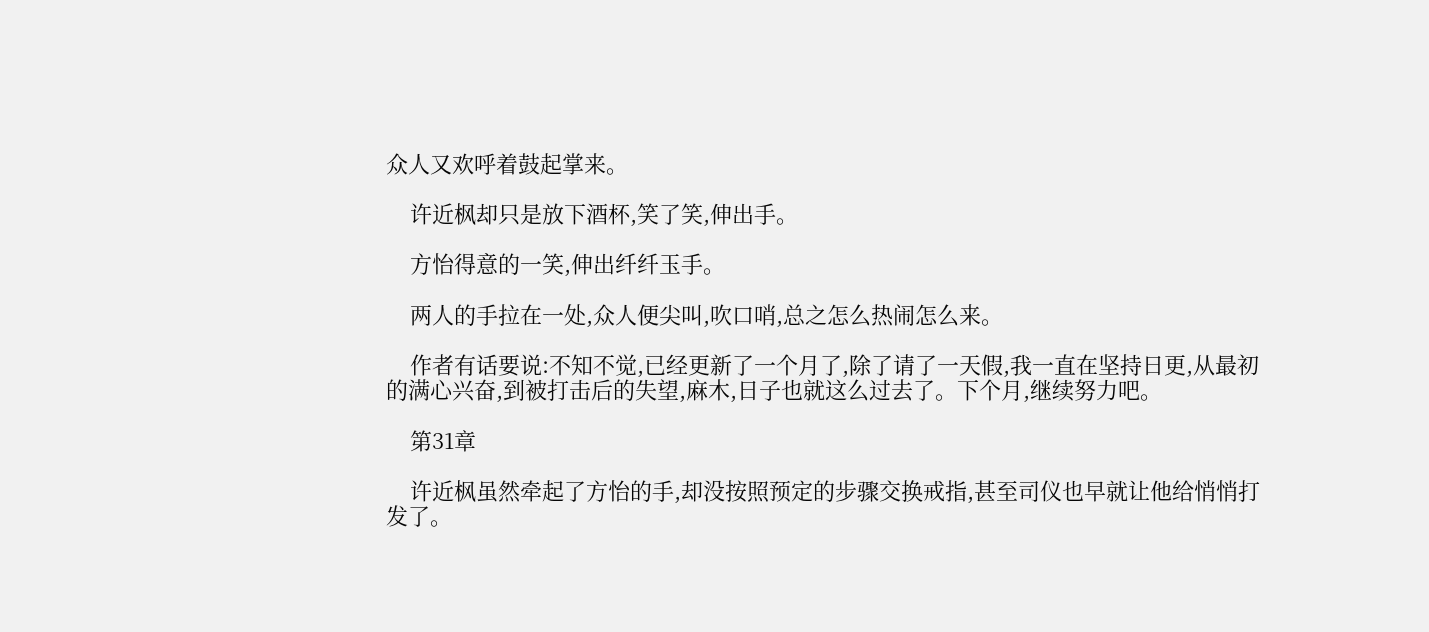众人又欢呼着鼓起掌来。

    许近枫却只是放下酒杯,笑了笑,伸出手。

    方怡得意的一笑,伸出纤纤玉手。

    两人的手拉在一处,众人便尖叫,吹口哨,总之怎么热闹怎么来。

    作者有话要说:不知不觉,已经更新了一个月了,除了请了一天假,我一直在坚持日更,从最初的满心兴奋,到被打击后的失望,麻木,日子也就这么过去了。下个月,继续努力吧。

    第31章

    许近枫虽然牵起了方怡的手,却没按照预定的步骤交换戒指,甚至司仪也早就让他给悄悄打发了。